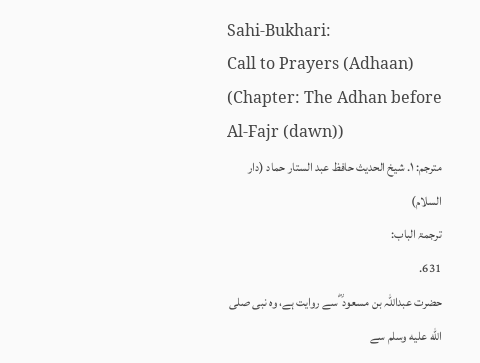Sahi-Bukhari:
Call to Prayers (Adhaan)
(Chapter: The Adhan before Al-Fajr (dawn))
مترجم: ١. شیخ الحدیث حافظ عبد الستار حماد (دار السلام)
ترجمۃ الباب:
631.
حضرت عبداللہ بن مسعود ؓ سے روایت ہے، وہ نبی صلى الله عليه وسلم سے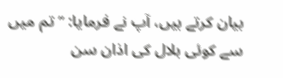بیان کرتے ہیں، آپ نے فرمایا: ’’تم میں سے کوئی بلال کی اذان سن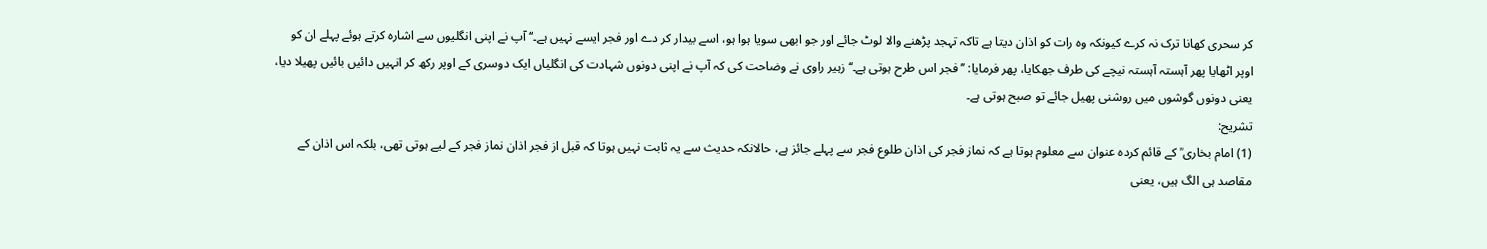کر سحری کھانا ترک نہ کرے کیونکہ وہ رات کو اذان دیتا ہے تاکہ تہجد پڑھنے والا لوٹ جائے اور جو ابھی سویا ہوا ہو، اسے بیدار کر دے اور فجر ایسے نہیں ہے۔‘‘ آپ نے اپنی انگلیوں سے اشارہ کرتے ہوئے پہلے ان کو اوپر اٹھایا پھر آہستہ آہستہ نیچے کی طرف جھکایا، پھر فرمایا: ’’فجر اس طرح ہوتی ہے۔‘‘ زہیر راوی نے وضاحت کی کہ آپ نے اپنی دونوں شہادت کی انگلیاں ایک دوسری کے اوپر رکھ کر انہیں دائیں بائیں پھیلا دیا، یعنی دونوں گوشوں میں روشنی پھیل جائے تو صبح ہوتی ہے۔
تشریح:
(1) امام بخاری ؒ کے قائم کردہ عنوان سے معلوم ہوتا ہے کہ نماز فجر کی اذان طلوع فجر سے پہلے جائز ہے، حالانکہ حدیث سے یہ ثابت نہیں ہوتا کہ قبل از فجر اذان نماز فجر کے لیے ہوتی تھی، بلکہ اس اذان کے مقاصد ہی الگ ہیں، یعنی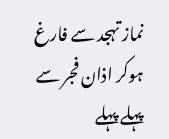نماز تہجد سے فارغ ہوکر اذان فجر سے پہلے پہلے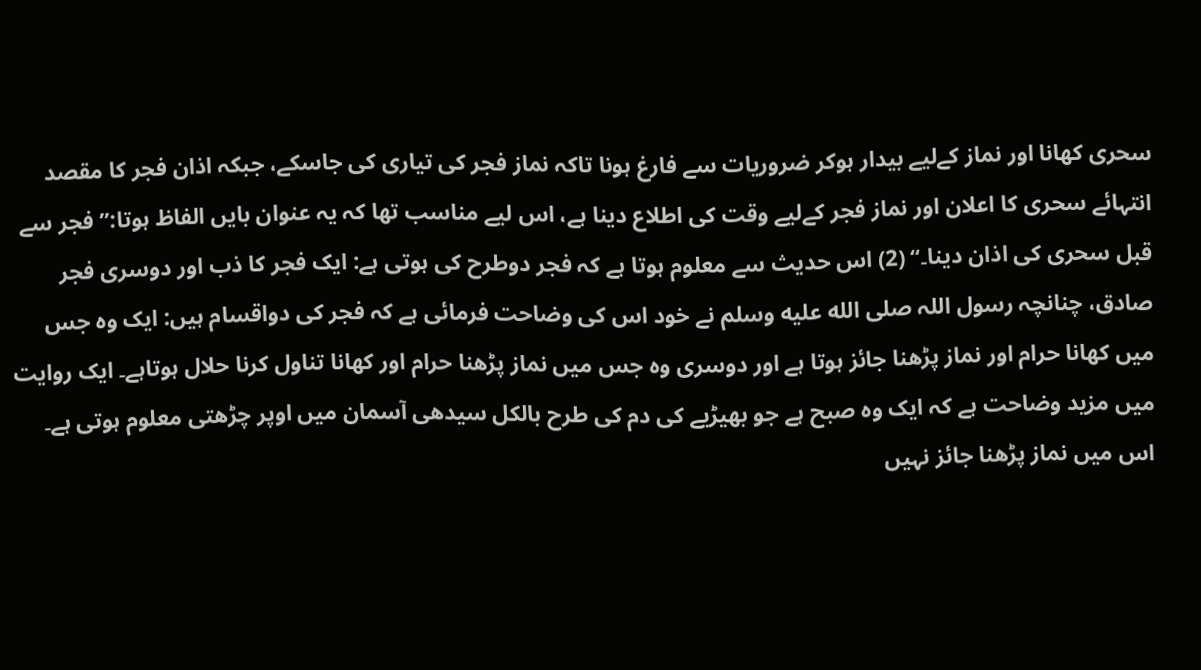سحری کھانا اور نماز کےلیے بیدار ہوکر ضروریات سے فارغ ہونا تاکہ نماز فجر کی تیاری کی جاسکے، جبکہ اذان فجر کا مقصد انتہائے سحری کا اعلان اور نماز فجر کےلیے وقت کی اطلاع دینا ہے، اس لیے مناسب تھا کہ یہ عنوان بایں الفاظ ہوتا:’’فجر سے قبل سحری کی اذان دینا۔‘‘ (2) اس حدیث سے معلوم ہوتا ہے کہ فجر دوطرح کی ہوتی ہے: ایک فجر کا ذب اور دوسری فجر صادق، چنانچہ رسول اللہ صلى الله عليه وسلم نے خود اس کی وضاحت فرمائی ہے کہ فجر کی دواقسام ہیں: ایک وہ جس میں کھانا حرام اور نماز پڑھنا جائز ہوتا ہے اور دوسری وہ جس میں نماز پڑھنا حرام اور کھانا تناول کرنا حلال ہوتاہے۔ ایک روایت میں مزید وضاحت ہے کہ ایک وہ صبح ہے جو بھیڑیے کی دم کی طرح بالکل سیدھی آسمان میں اوپر چڑھتی معلوم ہوتی ہے۔ اس میں نماز پڑھنا جائز نہیں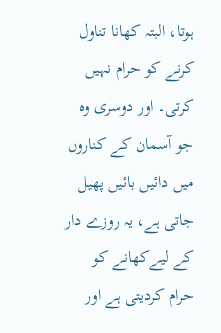ہوتا، البتہ کھانا تناول کرنے کو حرام نہیں کرتی۔ اور دوسری وہ جو آسمان کے کناروں میں دائیں بائیں پھیل جاتی ہے، یہ روزے دار کے لیےکھانے کو حرام کردیتی ہے اور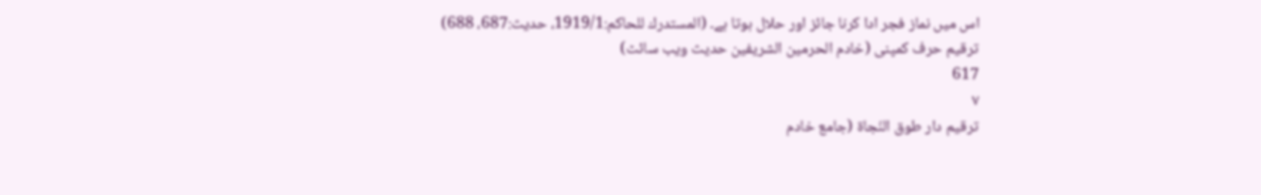اس میں نماز فجر ادا کرنا جائز اور حلال ہوتا ہے۔ (المستدرك للحاکم:1919/1، حدیث:687، 688)
ترقیم حرف کمپنی (خادم الحرمین الشریفین حدیث ویب سائٹ)
617
٧
ترقيم دار طوق النّجاة (جامع خادم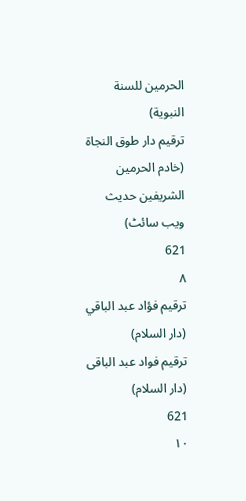الحرمين للسنة النبوية)
ترقیم دار طوق النجاۃ (خادم الحرمین الشریفین حدیث ویب سائٹ)
621
٨
ترقيم فؤاد عبد الباقي (دار السلام)
ترقیم فواد عبد الباقی (دار السلام)
621
١٠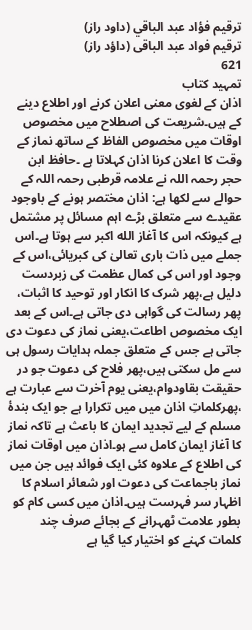ترقيم فؤاد عبد الباقي (داود راز)
ترقیم فواد عبد الباقی (داؤد راز)
621
تمہید کتاب
اذان کے لغوی معنی اعلان کرنے اور اطلاع دینے کے ہیں۔شریعت کی اصطلاح میں مخصوص اوقات میں مخصوص الفاظ کے ساتھ نماز کے وقت کا اعلان کرنا اذان کہلاتا ہے ۔حافظ ابن حجر رحمہ اللہ نے علامہ قرطبی رحمہ اللہ کے حوالے سے لکھا ہے: اذان مختصر ہونے کے باوجود عقیدے سے متعلق بڑے اہم مسائل پر مشتمل ہے کیونکہ اس کا آغاز الله اكبر سے ہوتا ہے۔اس جملے میں ذات باری تعالیٰ کی کبریائی،اس کے وجود اور اس کی کمال عظمت کی زبردست دلیل ہے،پھر شرک کا انکار اور توحید کا اثبات، پھر رسالت کی گواہی دی جاتی ہے۔اس کے بعد ایک مخصوص اطاعت،یعنی نماز کی دعوت دی جاتی ہے جس کے متعلق جملہ ہدایات رسول ہی سے مل سکتی ہیں،پھر فلاح کی دعوت جو در حقیقت بقاودوام،یعنی یوم آخرت سے عبارت ہے ،پھرکلماتِ اذان میں میں تکرارا ہے جو ایک بندۂ مسلم کے لیے تجدید ایمان کا باعث ہے تاکہ نماز کا آغاز ایمان کامل سے ہو۔اذان میں اوقات نماز کی اطلاع کے علاوہ کئی ایک فوائد ہیں جن میں نماز باجماعت کی دعوت اور شعائر اسلام کا اظہار سر فہرست ہیں۔اذان میں کسی کام کو بطور علامت ٹھہرانے کے بجائے صرف چند کلمات کہنے کو اختیار کیا گیا ہے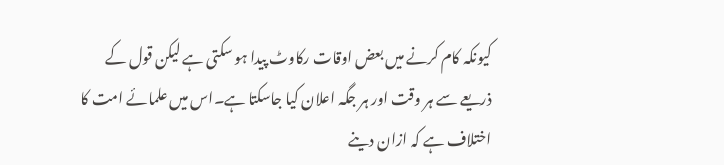کیونکہ کام کرنے میں بعض اوقات رکاوٹ پیدا ہو سکتی ہے لیکن قول کے ذریعے سے ہر وقت اور ہر جگہ اعلان کیا جاسکتا ہے۔اس میں علمائے امت کا اختلاف ہے کہ ازان دینے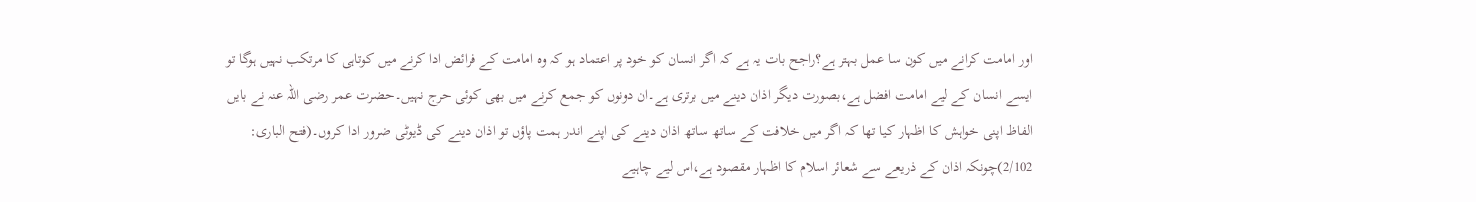اور امامت کرانے میں کون سا عمل بہتر ہے؟راجح بات یہ ہے کہ اگر انسان کو خود پر اعتماد ہو کہ وہ امامت کے فرائض ادا کرنے میں کوتاہی کا مرتکب نہیں ہوگا تو ایسے انسان کے لیے امامت افضل ہے،بصورت دیگر اذان دینے میں برتری ہے۔ان دونوں کو جمع کرنے میں بھی کوئی حرج نہیں۔حضرت عمر رضی اللہ عنہ نے بایں الفاظ اپنی خواہش کا اظہار کیا تھا کہ اگر میں خلافت کے ساتھ ساتھ اذان دینے کی اپنے اندر ہمت پاؤں تو اذان دینے کی ڈیوٹی ضرور ادا کروں۔(فتح الباری: 2/102)چونکہ اذان کے ذریعے سے شعائر اسلام کا اظہار مقصود ہے،اس لیے چاہیے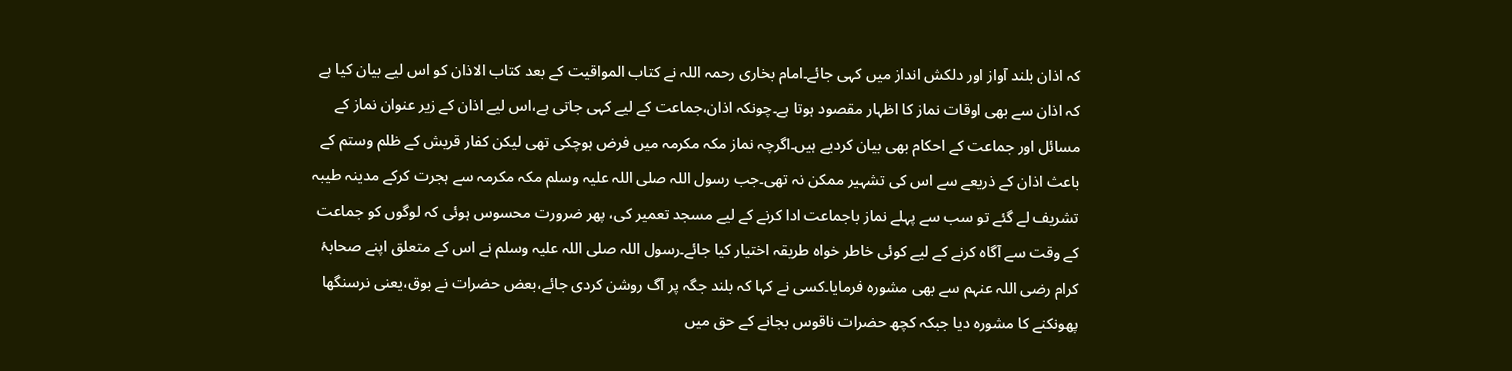کہ اذان بلند آواز اور دلکش انداز میں کہی جائے۔امام بخاری رحمہ اللہ نے کتاب المواقیت کے بعد کتاب الاذان کو اس لیے بیان کیا ہے کہ اذان سے بھی اوقات نماز کا اظہار مقصود ہوتا ہے۔چونکہ اذان،جماعت کے لیے کہی جاتی ہے،اس لیے اذان کے زیر عنوان نماز کے مسائل اور جماعت کے احکام بھی بیان کردیے ہیں۔اگرچہ نماز مکہ مکرمہ میں فرض ہوچکی تھی لیکن کفار قریش کے ظلم وستم کے باعث اذان کے ذریعے سے اس کی تشہیر ممکن نہ تھی۔جب رسول اللہ صلی اللہ علیہ وسلم مکہ مکرمہ سے ہجرت کرکے مدینہ طیبہ تشریف لے گئے تو سب سے پہلے نماز باجماعت ادا کرنے کے لیے مسجد تعمیر کی، پھر ضرورت محسوس ہوئی کہ لوگوں کو جماعت کے وقت سے آگاہ کرنے کے لیے کوئی خاطر خواہ طریقہ اختیار کیا جائے۔رسول اللہ صلی اللہ علیہ وسلم نے اس کے متعلق اپنے صحابۂ کرام رضی اللہ عنہم سے بھی مشورہ فرمایا۔کسی نے کہا کہ بلند جگہ پر آگ روشن کردی جائے،بعض حضرات نے بوق،یعنی نرسنگھا پھونکنے کا مشورہ دیا جبکہ کچھ حضرات ناقوس بجانے کے حق میں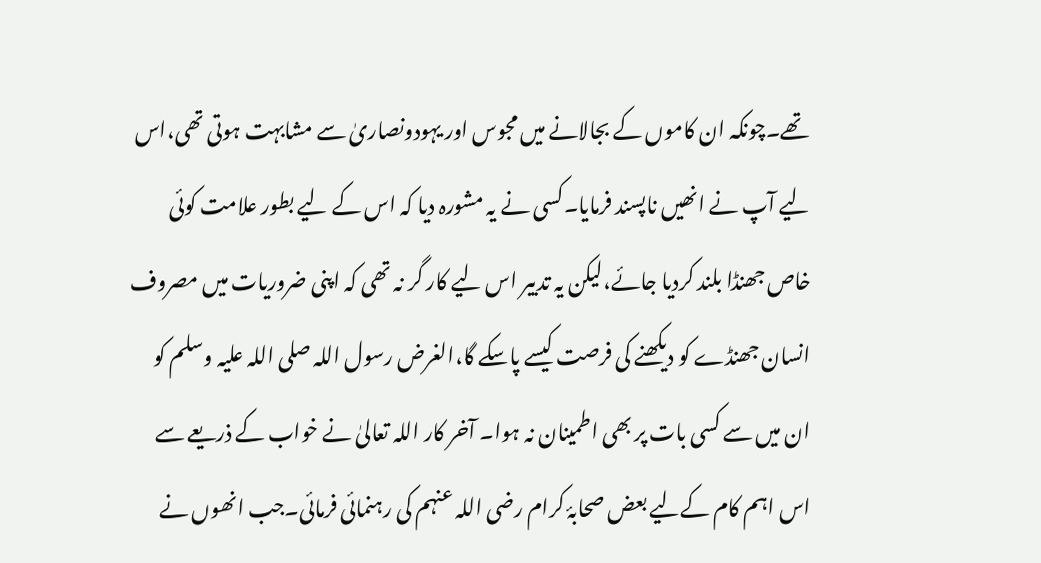تھے۔چونکہ ان کاموں کے بجالانے میں مجوس اور یہودونصاریٰ سے مشابہت ہوتی تھی،اس لیے آپ نے انھیں ناپسند فرمایا۔کسی نے یہ مشورہ دیا کہ اس کے لیے بطور علامت کوئی خاص جھنڈا بلند کردیا جائے،لیکن یہ تدبیر اس لیے کار گر نہ تھی کہ اپنی ضروریات میں مصروف انسان جھنڈے کو دیکھنے کی فرصت کیسے پاسکے گا،الغرض رسول اللہ صلی اللہ علیہ وسلم کو ان میں سے کسی بات پر بھی اطمینان نہ ہوا۔ آخر کار اللہ تعالیٰ نے خواب کے ذریعے سے اس اہم کام کےلیے بعض صحابۂ کرام رضی اللہ عنہم کی رہنمائی فرمائی۔جب انھوں نے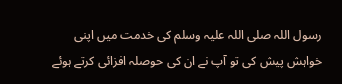رسول اللہ صلی اللہ علیہ وسلم کی خدمت میں اپنی خواہش پیش کی تو آپ نے ان کی حوصلہ افزائی کرتے ہوئے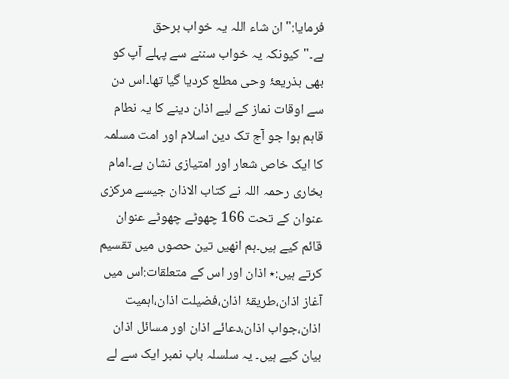فرمایا:"ان شاء اللہ یہ خواب برحق ہے۔"کیونکہ یہ خواب سننے سے پہلے آپ کو بھی بذریعۂ وحی مطلع کردیا گیا تھا۔اس دن سے اوقات نماز کے لیے اذان دینے کا یہ نطام قاہم ہوا جو آج تک دین اسلام اور امت مسلمہ کا ایک خاص شعار اور امتیازی نشان ہے۔امام بخاری رحمہ اللہ نے کتاب الاذان جیسے مرکزی عنوان کے تحت 166 چھوٹے چھوٹے عنوان قائم کیے ہیں۔ہم انھیں تین حصوں میں تقسیم کرتے ہیں:٭ اذان اور اس کے متعلقات:اس میں آغاز اذان،طریقۂ اذان،فضیلت اذان،اہمیت اذان،جواب اذان،دعائے اذان اور مسائل اذان بیان کیے ہیں۔ یہ سلسلہ باب نمبر ایک سے لے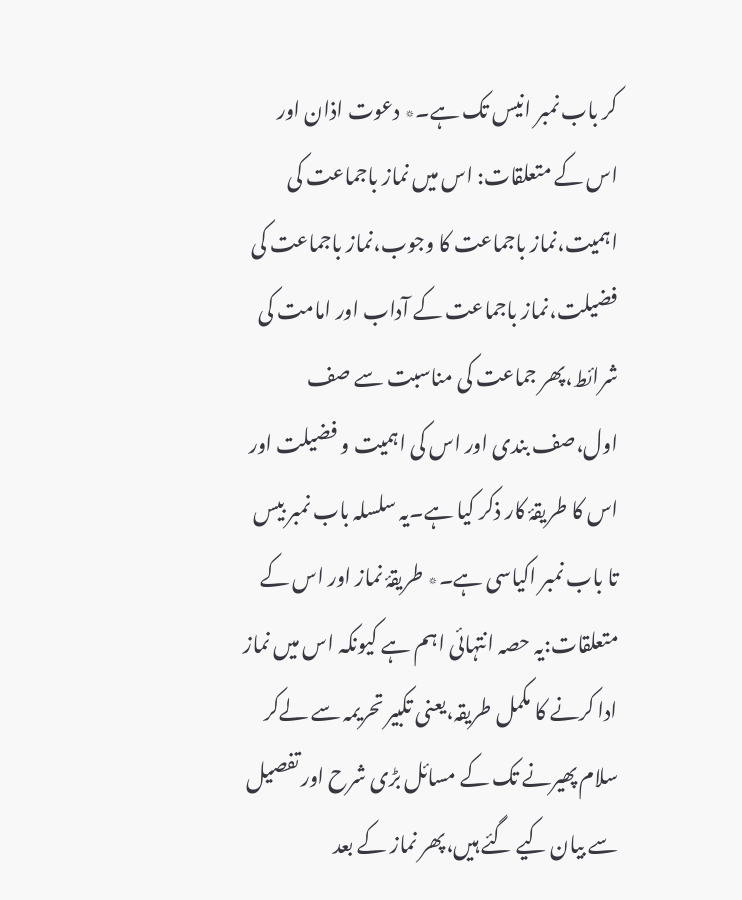کر باب نمبر انیس تک ہے۔٭ دعوت اذان اور اس کے متعلقات: اس میں نماز باجماعت کی اہمیت،نماز باجماعت کا وجوب،نماز باجماعت کی فضیلت،نماز باجماعت کے آداب اور امامت کی شرائط،پھر جماعت کی مناسبت سے صف اول،صف بندی اور اس کی اہمیت و فضیلت اور اس کا طریقۂ کار ذکر کیا ہے۔یہ سلسلہ باب نمبر بیس تا باب نمبر اکیاسی ہے۔٭ طریقۂ نماز اور اس کے متعلقات:یہ حصہ انتہائی اہم ہے کیونکہ اس میں نماز ادا کرنے کا مکمل طریقہ،یعنی تکبیر تحریمہ سے لےکر سلام پھیرنے تک کے مسائل بڑی شرح اور تفصیل سے بیان کیے گئے ہیں،پھر نماز کے بعد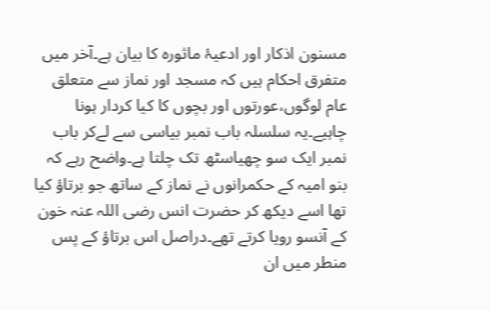مسنون اذکار اور ادعیۂ ماثورہ کا بیان ہے۔آخر میں متفرق احکام ہیں کہ مسجد اور نماز سے متعلق عام لوگوں،عورتوں اور بچوں کا کیا کردار ہونا چاہیے۔یہ سلسلہ باب نمبر بیاسی سے لےکر باب نمبر ایک سو چھیاسٹھ تک چلتا ہے۔واضح رہے کہ بنو امیہ کے حکمرانوں نے نماز کے ساتھ جو برتاؤ کیا تھا اسے دیکھ کر حضرت انس رضی اللہ عنہ خون کے آنسو رویا کرتے تھے۔دراصل اس برتاؤ کے پس منطر میں ان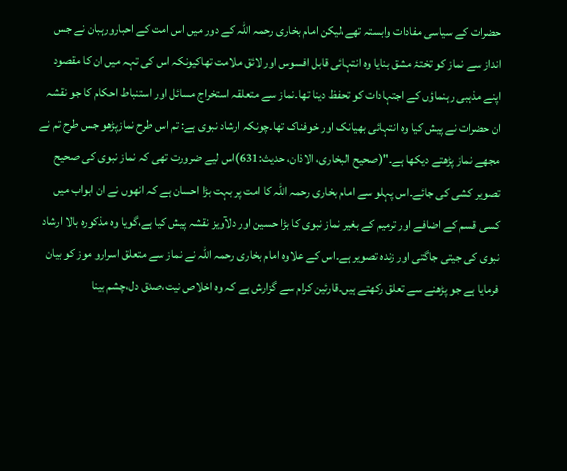حضرات کے سیاسی مفادات وابستہ تھے،لیکن امام بخاری رحمہ اللہ کے دور میں اس امت کے احبارورہبان نے جس انداز سے نماز کو تختۂ مشق بنایا وہ انتہائی قابل افسوس اور لائق ملامت تھاکیونکہ اس کی تہہ میں ان کا مقصود اپنے مذہبی رہنماؤں کے اجتہادات کو تحفظ دینا تھا۔نماز سے متعلقہ استخراج مسائل اور استنباط احکام کا جو نقشہ ان حضرات نے پیش کیا وہ انتہائی بھیانک اور خوفناک تھا۔چونکہ ارشاد نبوی ہے: تم اس طرح نمازپڑھو جس طرح تم نے مجھے نماز پڑھتے دیکھا ہے۔"(صحیح البخاری، الاذان، حدیث:631)اس لیے ضرورت تھی کہ نماز نبوی کی صحیح تصویر کشی کی جائے۔اس پہلو سے امام بخاری رحمہ اللہ کا امت پر بہت بڑا احسان ہے کہ انھوں نے ان ابواب میں کسی قسم کے اضافے اور ترمیم کے بغیر نماز نبوی کا بڑا حسین اور دلآویز نقشہ پیش کیا ہے،گویا وہ مذکورہ بالا ارشاد نبوی کی جیتی جاگتی اور زندہ تصویر ہے۔اس کے علاوہ امام بخاری رحمہ اللہ نے نماز سے متعلق اسرارو موز کو بیان فرمایا ہے جو پڑھنے سے تعلق رکھتے ہیں۔قارئین کرام سے گزارش ہے کہ وہ اخلاص نیت،صدق دل،چشم بینا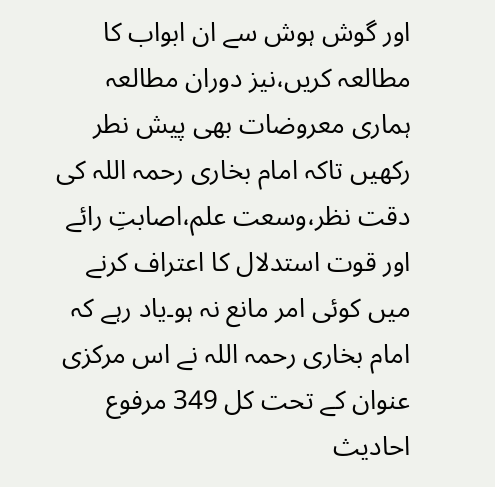اور گوش ہوش سے ان ابواب کا مطالعہ کریں،نیز دوران مطالعہ ہماری معروضات بھی پیش نطر رکھیں تاکہ امام بخاری رحمہ اللہ کی دقت نظر،وسعت علم،اصابتِ رائے اور قوت استدلال کا اعتراف کرنے میں کوئی امر مانع نہ ہو۔یاد رہے کہ امام بخاری رحمہ اللہ نے اس مرکزی عنوان کے تحت کل 349 مرفوع احادیث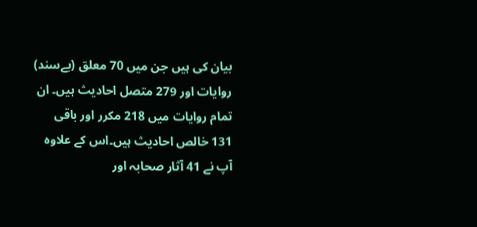بیان کی ہیں جن میں 70 معلق (بےسند) روایات اور 279 متصل احادیث ہیں۔ ان تمام روایات میں 218 مکرر اور باقی 131 خالص احادیث ہیں۔اس کے علاوہ آپ نے 41 آثار صحابہ اور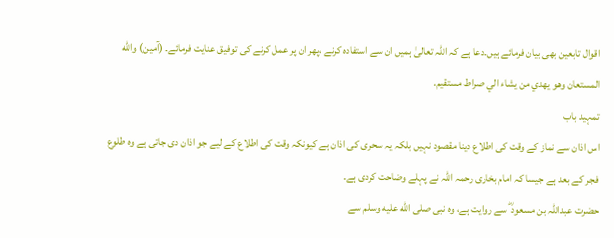اقوال تابعین بھی بیان فرمائے ہیں۔دعا ہے کہ اللہ تعالیٰ ہمیں ان سے استفادہ کرنے ،پھر ان پر عمل کرنے کی توفیق عنایت فرمائے۔ (آمين) والله المستعان وهو يهدي من يشاء الي صراط مستقيم.
تمہید باب
اس اذان سے نماز کے وقت کی اطلاع دینا مقصود نہیں بلکہ یہ سحری کی اذان ہے کیونکہ وقت کی اطلاع کے لیے جو اذان دی جاتی ہے وہ طلوع فجر کے بعد ہے جیسا کہ امام بخاری رحمہ اللہ نے پہلے وضاحت کردی ہے۔
حضرت عبداللہ بن مسعود ؓ سے روایت ہے، وہ نبی صلى الله عليه وسلم سے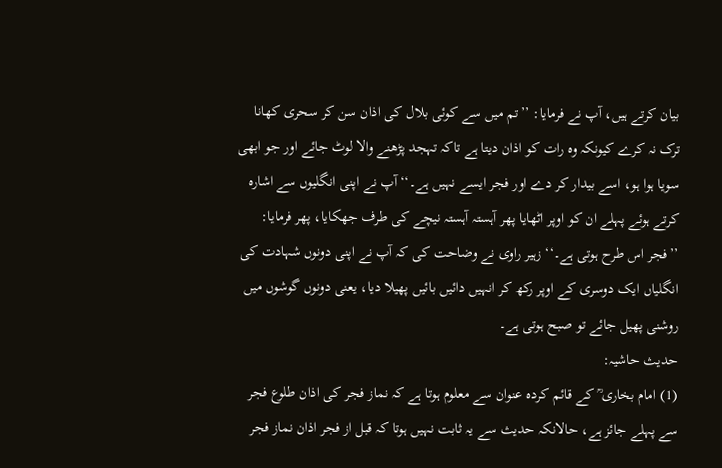بیان کرتے ہیں، آپ نے فرمایا: ’’تم میں سے کوئی بلال کی اذان سن کر سحری کھانا ترک نہ کرے کیونکہ وہ رات کو اذان دیتا ہے تاکہ تہجد پڑھنے والا لوٹ جائے اور جو ابھی سویا ہوا ہو، اسے بیدار کر دے اور فجر ایسے نہیں ہے۔‘‘ آپ نے اپنی انگلیوں سے اشارہ کرتے ہوئے پہلے ان کو اوپر اٹھایا پھر آہستہ آہستہ نیچے کی طرف جھکایا، پھر فرمایا: ’’فجر اس طرح ہوتی ہے۔‘‘ زہیر راوی نے وضاحت کی کہ آپ نے اپنی دونوں شہادت کی انگلیاں ایک دوسری کے اوپر رکھ کر انہیں دائیں بائیں پھیلا دیا، یعنی دونوں گوشوں میں روشنی پھیل جائے تو صبح ہوتی ہے۔
حدیث حاشیہ:
(1) امام بخاری ؒ کے قائم کردہ عنوان سے معلوم ہوتا ہے کہ نماز فجر کی اذان طلوع فجر سے پہلے جائز ہے، حالانکہ حدیث سے یہ ثابت نہیں ہوتا کہ قبل از فجر اذان نماز فجر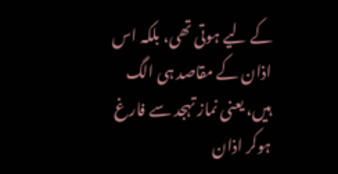کے لیے ہوتی تھی، بلکہ اس اذان کے مقاصد ہی الگ ہیں، یعنی نماز تہجد سے فارغ ہوکر اذان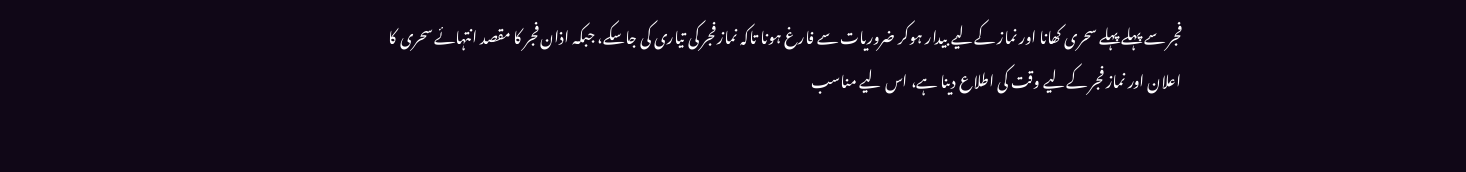فجر سے پہلے پہلے سحری کھانا اور نماز کےلیے بیدار ہوکر ضروریات سے فارغ ہونا تاکہ نماز فجر کی تیاری کی جاسکے، جبکہ اذان فجر کا مقصد انتہائے سحری کا اعلان اور نماز فجر کےلیے وقت کی اطلاع دینا ہے، اس لیے مناسب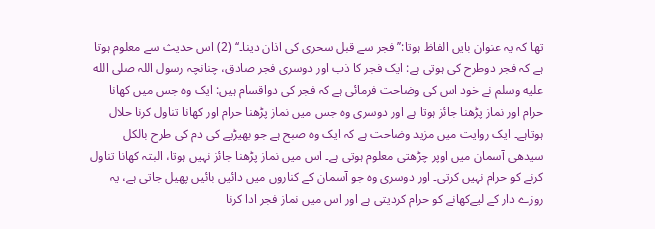تھا کہ یہ عنوان بایں الفاظ ہوتا:’’فجر سے قبل سحری کی اذان دینا۔‘‘ (2) اس حدیث سے معلوم ہوتا ہے کہ فجر دوطرح کی ہوتی ہے: ایک فجر کا ذب اور دوسری فجر صادق، چنانچہ رسول اللہ صلى الله عليه وسلم نے خود اس کی وضاحت فرمائی ہے کہ فجر کی دواقسام ہیں: ایک وہ جس میں کھانا حرام اور نماز پڑھنا جائز ہوتا ہے اور دوسری وہ جس میں نماز پڑھنا حرام اور کھانا تناول کرنا حلال ہوتاہے۔ ایک روایت میں مزید وضاحت ہے کہ ایک وہ صبح ہے جو بھیڑیے کی دم کی طرح بالکل سیدھی آسمان میں اوپر چڑھتی معلوم ہوتی ہے۔ اس میں نماز پڑھنا جائز نہیں ہوتا، البتہ کھانا تناول کرنے کو حرام نہیں کرتی۔ اور دوسری وہ جو آسمان کے کناروں میں دائیں بائیں پھیل جاتی ہے، یہ روزے دار کے لیےکھانے کو حرام کردیتی ہے اور اس میں نماز فجر ادا کرنا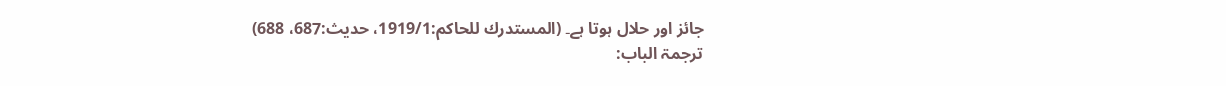جائز اور حلال ہوتا ہے۔ (المستدرك للحاکم:1919/1، حدیث:687، 688)
ترجمۃ الباب: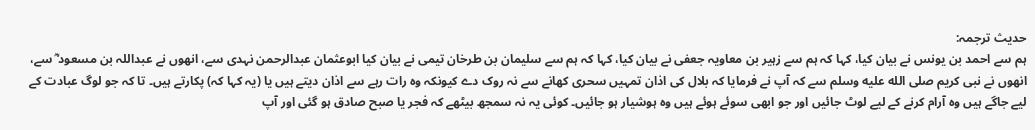حدیث ترجمہ:
ہم سے احمد بن یونس نے بیان کیا، کہا کہ ہم سے زہیر بن معاویہ جعفی نے بیان کیا، کہا کہ ہم سے سلیمان بن طرخان تیمی نے بیان کیا ابوعثمان عبدالرحمن نہدی سے، انھوں نے عبداللہ بن مسعود ؓ سے، انھوں نے نبی کریم صلى الله عليه وسلم سے کہ آپ نے فرمایا کہ بلال کی اذان تمہیں سحری کھانے سے نہ روک دے کیونکہ وہ رات رہے سے اذان دیتے ہیں یا (یہ کہا کہ) پکارتے ہیں۔ تا کہ جو لوگ عبادت کے لیے جاگے ہیں وہ آرام کرنے کے لیے لوٹ جائیں اور جو ابھی سوئے ہوئے ہیں وہ ہوشیار ہو جائیں۔ کوئی یہ نہ سمجھ بیٹھے کہ فجر یا صبح صادق ہو گئی اور آپ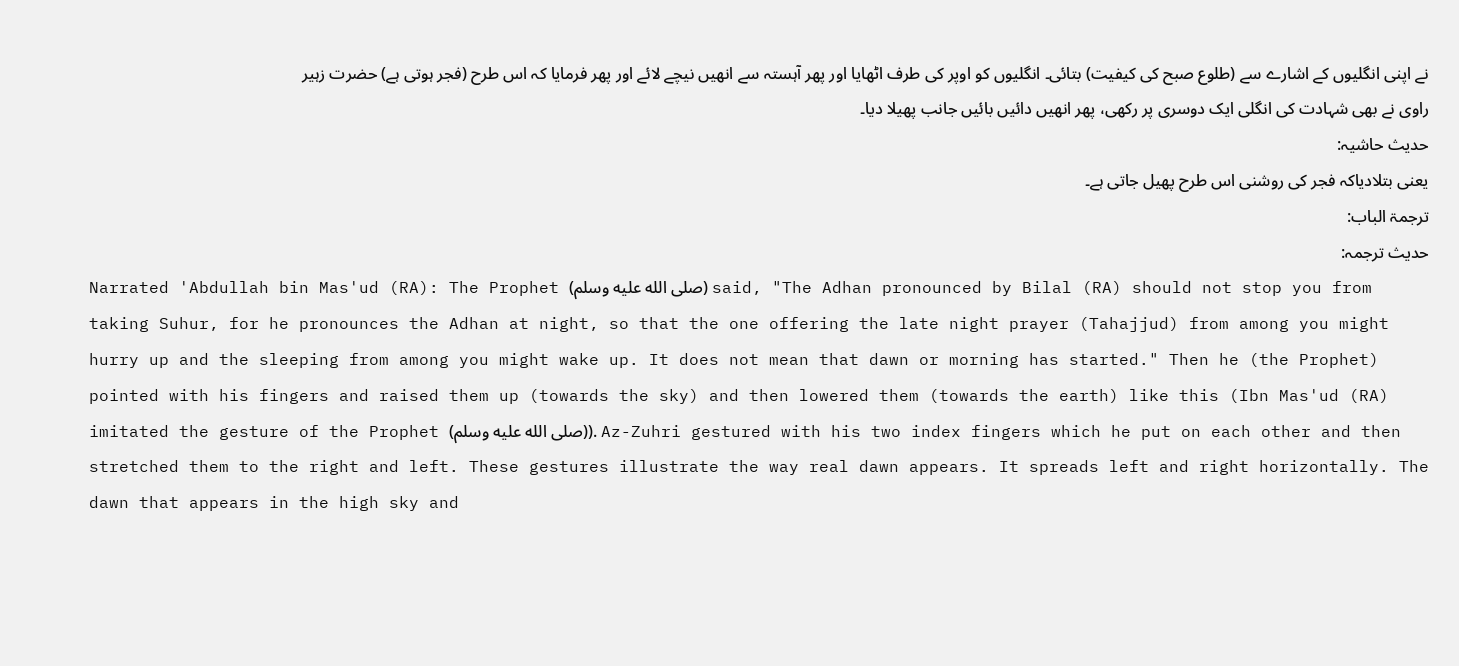نے اپنی انگلیوں کے اشارے سے (طلوع صبح کی کیفیت) بتائی۔ انگلیوں کو اوپر کی طرف اٹھایا اور پھر آہستہ سے انھیں نیچے لائے اور پھر فرمایا کہ اس طرح (فجر ہوتی ہے) حضرت زہیر راوی نے بھی شہادت کی انگلی ایک دوسری پر رکھی، پھر انھیں دائیں بائیں جانب پھیلا دیا۔
حدیث حاشیہ:
یعنی بتلادیاکہ فجر کی روشنی اس طرح پھیل جاتی ہے۔
ترجمۃ الباب:
حدیث ترجمہ:
Narrated 'Abdullah bin Mas'ud (RA): The Prophet (صلى الله عليه وسلم) said, "The Adhan pronounced by Bilal (RA) should not stop you from taking Suhur, for he pronounces the Adhan at night, so that the one offering the late night prayer (Tahajjud) from among you might hurry up and the sleeping from among you might wake up. It does not mean that dawn or morning has started." Then he (the Prophet) pointed with his fingers and raised them up (towards the sky) and then lowered them (towards the earth) like this (Ibn Mas'ud (RA) imitated the gesture of the Prophet (صلى الله عليه وسلم)). Az-Zuhri gestured with his two index fingers which he put on each other and then stretched them to the right and left. These gestures illustrate the way real dawn appears. It spreads left and right horizontally. The dawn that appears in the high sky and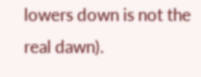lowers down is not the real dawn).